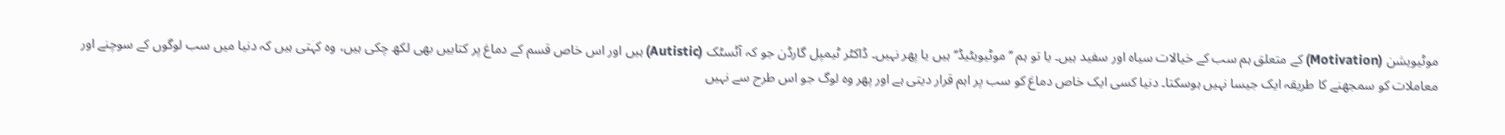موٹیویشن (Motivation) کے متعلق ہم سب کے خیالات سیاہ اور سفید ہیں۔ یا تو ہم ’’موٹیویٹیڈ‘‘ ہیں یا پھر نہیں۔ ڈاکٹر ٹیمپل گارڈن جو کہ آٹسٹک (Autistic) ہیں اور اس خاص قسم کے دماغ پر کتابیں بھی لکھ چکی ہیں، وہ کہتی ہیں کہ دنیا میں سب لوگوں کے سوچنے اور معاملات کو سمجھنے کا طریقہ ایک جیسا نہیں ہوسکتا۔ دنیا کسی ایک خاص دماغ کو سب پر اہم قرار دیتی ہے اور پھر وہ لوگ جو اس طرح سے نہیں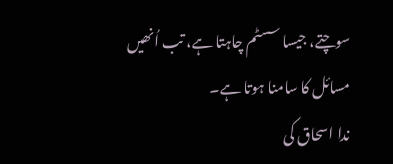سوچتے، جیسا سسٹم چاہتا ہے، تب اُنھیں مسائل کا سامنا ہوتا ہے۔
ندا اسحاق کی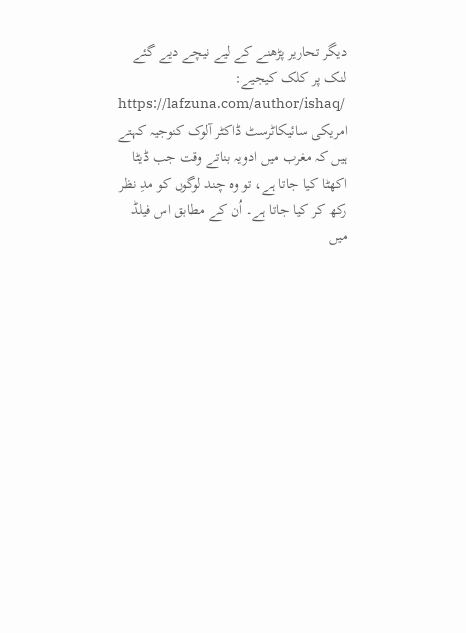دیگر تحاریر پڑھنے کے لیے نیچے دیے گئے لنک پر کلک کیجیے:
https://lafzuna.com/author/ishaq/
امریکی سائیکاٹرسٹ ڈاکٹر آلوک کنوجیہ کہتے ہیں کہ مغرب میں ادویہ بناتے وقت جب ڈیٹا اکھٹا کیا جاتا ہے، تو وہ چند لوگوں کو مدِ نظر رکھ کر کیا جاتا ہے۔ اُن کے مطابق اس فیلڈ میں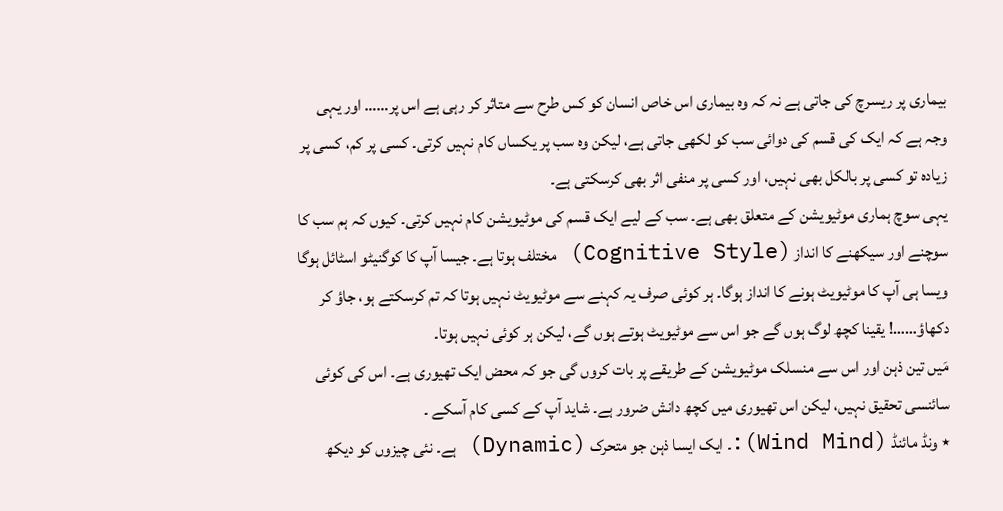بیماری پر ریسرچ کی جاتی ہے نہ کہ وہ بیماری اس خاص انسان کو کس طرح سے متاثر کر رہی ہے اس پر…… اور یہی وجہ ہے کہ ایک کی قسم کی دوائی سب کو لکھی جاتی ہے، لیکن وہ سب پر یکساں کام نہیں کرتی۔ کسی پر کم، کسی پر زیادہ تو کسی پر بالکل بھی نہیں، اور کسی پر منفی اثر بھی کرسکتی ہے۔
یہی سوچ ہماری موٹیویشن کے متعلق بھی ہے۔ سب کے لیے ایک قسم کی موٹیویشن کام نہیں کرتی۔ کیوں کہ ہم سب کا سوچنے اور سیکھنے کا انداز (Cognitive Style) مختلف ہوتا ہے۔ جیسا آپ کا کوگنیٹو اسٹائل ہوگا ویسا ہی آپ کا موٹیویٹ ہونے کا انداز ہوگا۔ ہر کوئی صرف یہ کہنے سے موٹیویٹ نہیں ہوتا کہ تم کرسکتے ہو، جاؤ کر دکھاؤ……! یقینا کچھ لوگ ہوں گے جو اس سے موٹیویٹ ہوتے ہوں گے، لیکن ہر کوئی نہیں ہوتا۔
مَیں تین ذہن اور اس سے منسلک موٹیویشن کے طریقے پر بات کروں گی جو کہ محض ایک تھیوری ہے۔ اس کی کوئی سائنسی تحقیق نہیں، لیکن اس تھیوری میں کچھ دانش ضرور ہے۔ شاید آپ کے کسی کام آسکے ۔
٭ ونڈ مائنڈ (Wind Mind):۔ ایک ایسا ذہن جو متحرک (Dynamic) ہے۔ نئی چیزوں کو دیکھ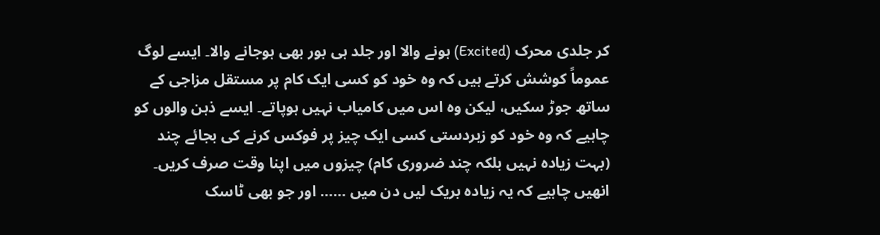کر جلدی محرک (Excited) ہونے والا اور جلد ہی بور بھی ہوجانے والا۔ ایسے لوگ عموماً کوشش کرتے ہیں کہ وہ خود کو کسی ایک کام پر مستقل مزاجی کے ساتھ جوڑ سکیں، لیکن وہ اس میں کامیاب نہیں ہوپاتے۔ ایسے ذہن والوں کو چاہیے کہ وہ خود کو زبردستی کسی ایک چیز پر فوکس کرنے کی بجائے چند (بہت زیادہ نہیں بلکہ چند ضروری کام) چیزوں میں اپنا وقت صرف کریں۔ انھیں چاہیے کہ یہ زیادہ بریک لیں دن میں …… اور جو بھی ٹاسک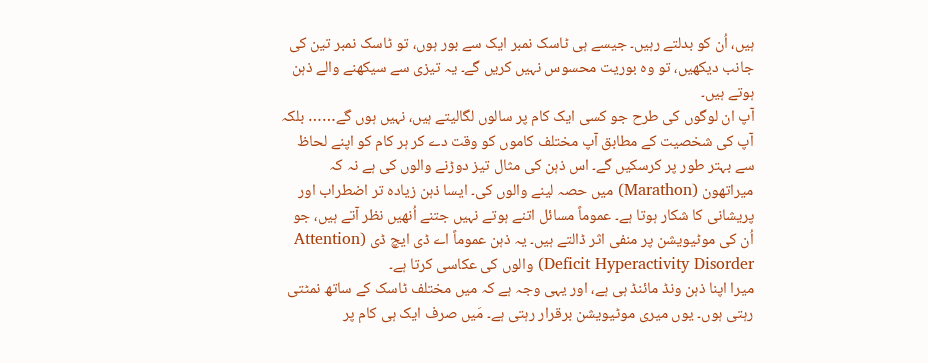ہیں، اُن کو بدلتے رہیں۔ جیسے ہی ٹاسک نمبر ایک سے بور ہوں، تو ٹاسک نمبر تین کی جانب دیکھیں، تو وہ بوریت محسوس نہیں کریں گے۔ یہ تیزی سے سیکھنے والے ذہن ہوتے ہیں۔
آپ ان لوگوں کی طرح جو کسی ایک کام پر سالوں لگالیتے ہیں، نہیں ہوں گے…… بلکہ آپ کی شخصیت کے مطابق آپ مختلف کاموں کو وقت دے کر ہر کام کو اپنے لحاظ سے بہتر طور پر کرسکیں گے۔ اس ذہن کی مثال تیز دوڑنے والوں کی ہے نہ کہ میراتھون (Marathon) میں حصہ لینے والوں کی۔ ایسا ذہن زیادہ تر اضطراب اور پریشانی کا شکار ہوتا ہے۔ عموماً مسائل اتنے ہوتے نہیں جتنے اُنھیں نظر آتے ہیں، جو اُن کی موٹیویشن پر منفی اثر ڈالتے ہیں۔ یہ ذہن عموماً اے ڈی ایچ ڈی (Attention Deficit Hyperactivity Disorder) والوں کی عکاسی کرتا ہے۔
میرا اپنا ذہن ونڈ مائنڈ ہی ہے، اور یہی وجہ ہے کہ میں مختلف ٹاسک کے ساتھ نمٹتی رہتی ہوں۔ یوں میری موٹیویشن برقرار رہتی ہے۔ مَیں صرف ایک ہی کام پر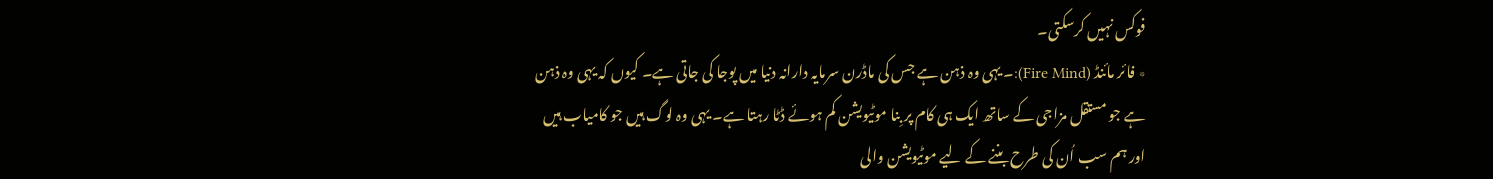فوکس نہیں کرسکتی۔
٭ فائر مائنڈ (Fire Mind):۔ یہی وہ ذہن ہے جس کی ماڈرن سرمایہ دارانہ دنیا میں پوجا کی جاتی ہے۔ کیوں کہ یہی وہ ذہن ہے جو مستقل مزاجی کے ساتھ ایک ہی کام پر بِنا موٹیویشن کم ہوئے ڈٹا رہتا ہے۔ یہی وہ لوگ ہیں جو کامیاب ہیں اور ہم سب اُن کی طرح بننے کے لیے موٹیویشن والی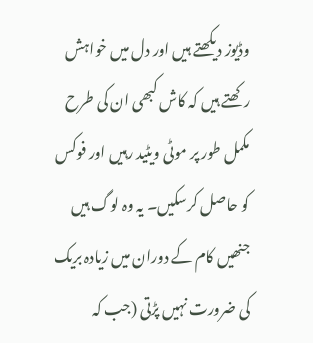وڈیوز دیکھتے ہیں اور دل میں خواہش رکھتے ہیں کہ کاش کبھی ان کی طرح مکمل طور پر موٹی ویٹید رہیں اور فوکس کو حاصل کرسکیں۔ یہ وہ لوگ ہیں جنھیں کام کے دوران میں زیادہ بریک کی ضرورت نہیں پڑتی (جب کہ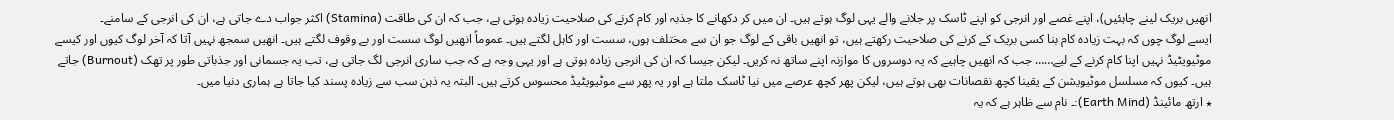انھیں بریک لینے چاہئیں)، اپنے غصے اور انرجی کو اپنے ٹاسک پر جلانے والے یہی لوگ ہوتے ہیں۔ ان میں کر دکھانے کا جذبہ اور کام کرنے کی صلاحیت زیادہ ہوتی ہے، جب کہ ان کی طاقت (Stamina) اکثر جواب دے جاتی ہے، ان کی انرجی کے سامنے۔
ایسے لوگ چوں کہ بہت زیادہ کام بنا کسی بریک کے کرنے کی صلاحیت رکھتے ہیں، تو انھیں باقی کے لوگ جو ان سے مختلف ہوں، سست اور کاہل لگتے ہیں۔ عموماً انھیں لوگ سست اور بے وقوف لگتے ہیں۔ انھیں سمجھ نہیں آتا کہ آخر لوگ کیوں اور کیسے موٹیویٹیڈ نہیں اپنا کام کرنے کے لیے…… جب کہ انھیں چاہیے کہ یہ دوسروں کا موازنہ اپنے ساتھ نہ کریں۔ لیکن جیسا کہ ان کی انرجی زیادہ ہوتی ہے اور یہی وجہ ہے کہ جب ساری انرجی لگ جاتی ہے، تب یہ جسمانی اور جذباتی طور پر تھک (Burnout) جاتے ہیں۔ کیوں کہ مسلسل موٹیویشن کے یقینا کچھ نقصانات بھی ہوتے ہیں، لیکن پھر کچھ عرصے میں نیا ٹاسک ملتا ہے اور یہ پھر سے موٹیویٹیڈ محسوس کرتے ہیں۔ البتہ یہ ذہن سب سے زیادہ پسند کیا جاتا ہے ہماری دنیا میں۔
٭ ارتھ مائینڈ (Earth Mind):۔ نام سے ظاہر ہے کہ یہ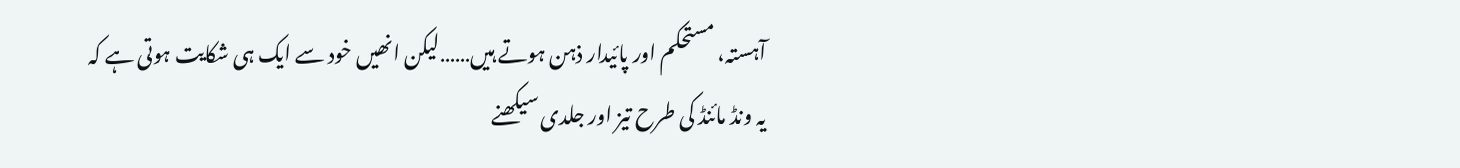آہستہ، مستحکم اور پائیدار ذہن ہوتے ہیں……لیکن انھیں خود سے ایک ہی شکایت ہوتی ہے کہ یہ ونڈ مائنڈ کی طرح تیز اور جلدی سیکھنے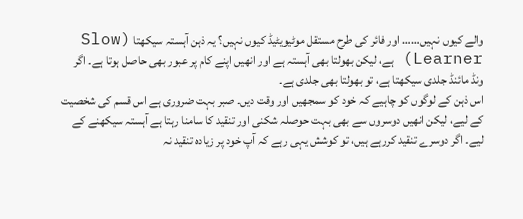والے کیوں نہیں…… اور فائر کی طرح مستقل موٹیویٹیڈ کیوں نہیں؟ یہ ذہن آہستہ سیکھتا (Slow Learner) ہے، لیکن بھولتا بھی آہستہ ہے اور انھیں اپنے کام پر عبور بھی حاصل ہوتا ہے۔ اگر ونڈ مائنڈ جلدی سیکھتا ہے، تو بھولتا بھی جلدی ہے۔
اس ذہن کے لوگوں کو چاہیے کہ خود کو سمجھیں اور وقت دیں۔ صبر بہت ضروری ہے اس قسم کی شخصیت کے لیے، لیکن انھیں دوسروں سے بھی بہت حوصلہ شکنی اور تنقید کا سامنا رہتا ہے آہستہ سیکھنے کے لیے۔ اگر دوسرے تنقید کررہے ہیں، تو کوشش یہی رہے کہ آپ خود پر زیادہ تنقید نہ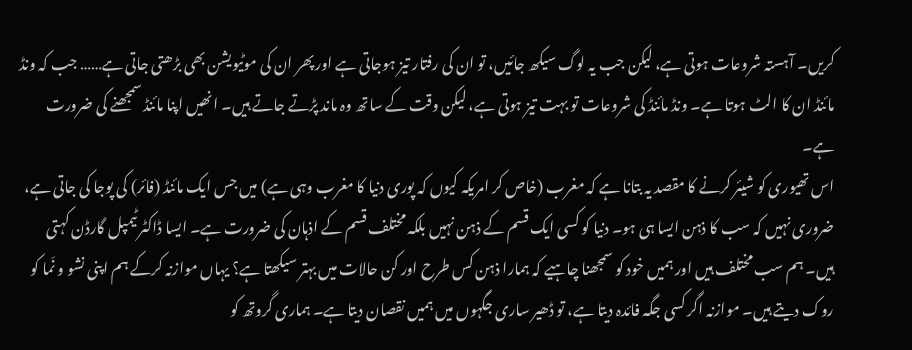کریں۔ آہستہ شروعات ہوتی ہے، لیکن جب یہ لوگ سیکھ جائیں، تو ان کی رفتار تیز ہوجاتی ہے اور پھر ان کی موٹیویشن بھی بڑھتی جاتی ہے…… جب کہ ونڈ مائنڈ ان کا الٹ ہوتا ہے۔ ونڈ مائنڈ کی شروعات تو بہت تیز ہوتی ہے، لیکن وقت کے ساتھ وہ ماند پڑتے جاتے ہیں۔ انھیں اپنا مائنڈ سمجھنے کی ضرورت ہے۔
اس تھیوری کو شیئر کرنے کا مقصد یہ بتانا ہے کہ مغرب (خاص کر امریکہ کیوں کہ پوری دنیا کا مغرب وہی ہے) میں جس ایک مائنڈ (فائر) کی پوجا کی جاتی ہے، ضروری نہیں کہ سب کا ذہن ایسا ہی ہو۔ دنیا کو کسی ایک قسم کے ذہن نہیں بلکہ مختلف قسم کے اذہان کی ضرورت ہے۔ ایسا ڈاکٹر ٹیمپل گارڈن کہتی ہیں۔ ہم سب مختلف ہیں اور ہمیں خود کو سمجھنا چاہیے کہ ہمارا ذہن کس طرح اور کن حالات میں بہتر سیکھتا ہے؟ یہاں موازنہ کرکے ہم اپنی نشو و نَما کو روک دیتے ہیں۔ موازنہ اگر کسی جگہ فائدہ دیتا ہے، تو ڈھیر ساری جگہوں میں ہمیں نقصان دیتا ہے۔ ہماری گروتھ کو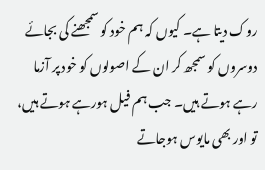روک دیتا ہے۔ کیوں کہ ہم خود کو سمجھنے کی بجائے دوسروں کو سمجھ کر ان کے اصولوں کو خود پر آزما رہے ہوتے ہیں۔ جب ہم فیل ہورہے ہوتے ہیں، تو اور بھی مایوس ہوجاتے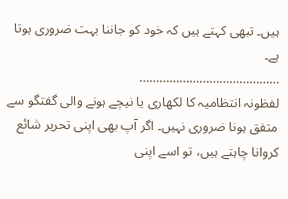ہیں۔ تبھی کہتے ہیں کہ خود کو جاننا بہت ضروری ہوتا ہے۔
……………………………………
لفظونہ انتظامیہ کا لکھاری یا نیچے ہونے والی گفتگو سے متفق ہونا ضروری نہیں۔ اگر آپ بھی اپنی تحریر شائع کروانا چاہتے ہیں، تو اسے اپنی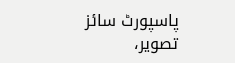پاسپورٹ سائز تصویر،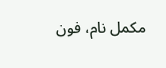مکمل نام، فون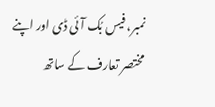نمبر، فیس بُک آئی ڈی اور اپنے مختصر تعارف کے ساتھ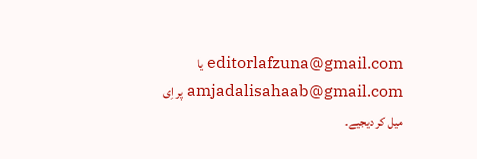editorlafzuna@gmail.com یا amjadalisahaab@gmail.com پر اِی میل کر دیجیے۔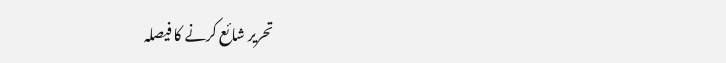تحریر شائع کرنے کا فیصلہ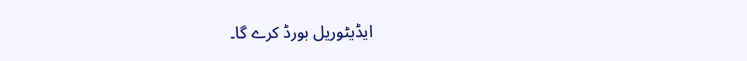ایڈیٹوریل بورڈ کرے گا۔